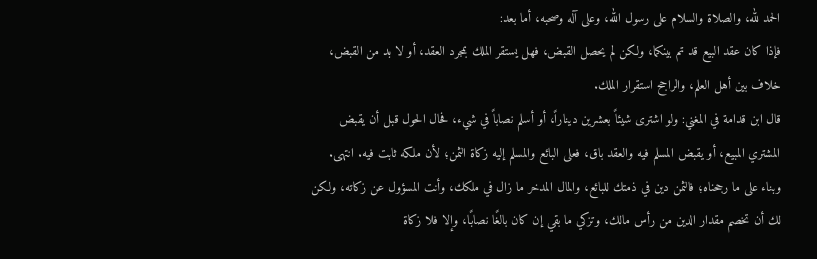الحمد لله، والصلاة والسلام على رسول الله، وعلى آله وصحبه، أما بعد:
فإذا كان عقد البيع قد تم بينكما، ولكن لم يحصل القبض، فهل يستقر الملك بمجرد العقد، أو لا بد من القبض، خلاف بين أهل العلم، والراجح استقرار الملك.
قال ابن قدامة في المغني: ولو اشترى شيئاً بعشرين ديناراً، أو أسلم نصاباً في شيء، فحال الحول قبل أن يقبض المشتري المبيع، أو يقبض المسلم فيه والعقد باق، فعلى البائع والمسلم إليه زكاة الثمن؛ لأن ملكه ثابت فيه. انتهى.
وبناء على ما رجحناه؛ فالثمن دين في ذمتك للبائع، والمال المدخر ما زال في ملكك، وأنت المسؤول عن زكاته، ولكن لك أن تخصم مقدار الدين من رأس مالك، وتزكي ما بقي إن كان بالغًا نصابًا، وإلا فلا زكاة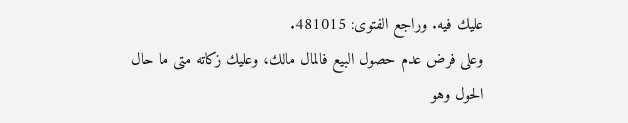عليك فيه. وراجع الفتوى: 481015.
وعلى فرض عدم حصول البيع فالمال مالك، وعليك زكاته متى ما حال الحول وهو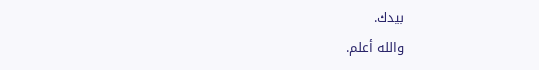بيدك.
والله أعلم.